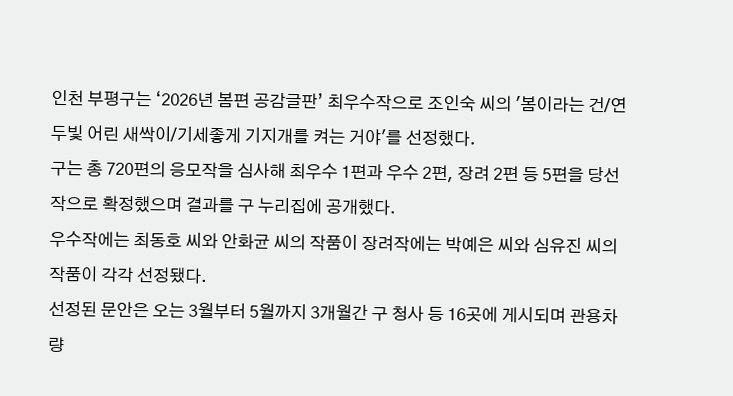인천 부평구는 ‘2026년 봄편 공감글판’ 최우수작으로 조인숙 씨의 '봄이라는 건/연두빛 어린 새싹이/기세좋게 기지개를 켜는 거야'를 선정했다.
구는 총 720편의 응모작을 심사해 최우수 1편과 우수 2편, 장려 2편 등 5편을 당선작으로 확정했으며 결과를 구 누리집에 공개했다.
우수작에는 최동호 씨와 안화균 씨의 작품이 장려작에는 박예은 씨와 심유진 씨의 작품이 각각 선정됐다.
선정된 문안은 오는 3월부터 5월까지 3개월간 구 청사 등 16곳에 게시되며 관용차량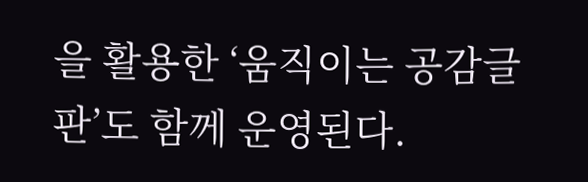을 활용한 ‘움직이는 공감글판’도 함께 운영된다.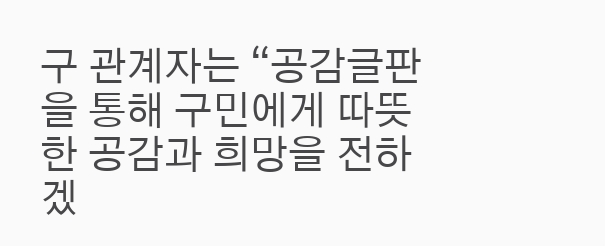구 관계자는 “공감글판을 통해 구민에게 따뜻한 공감과 희망을 전하겠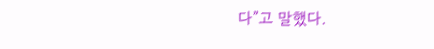다”고 말했다.